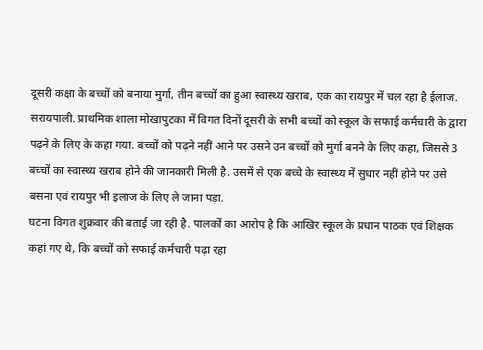दूसरी कक्षा के बच्चों को बनाया मुर्गा, तीन बच्चों का हुआ स्वास्थ्य खराब, एक का रायपुर में चल रहा है ईलाज.
सरायपाली. प्राथमिक शाला मोखापुटका में विगत दिनों दूसरी के सभी बच्चों को स्कूल के सफाई कर्मचारी के द्वारा पढ़ने के लिए के कहा गया. बच्चों को पढ़ने नहीं आने पर उसने उन बच्चों को मुर्गा बनने के लिए कहा, जिससे 3 बच्चों का स्वास्थ्य खराब होने की जानकारी मिली है. उसमें से एक बच्चे के स्वास्थ्य में सुधार नहीं होने पर उसे बसना एवं रायपुर भी इलाज के लिए ले जाना पड़ा.
घटना विगत शुक्रवार की बताई जा रही है. पालकों का आरोप है कि आखिर स्कूल के प्रधान पाठक एवं शिक्षक कहां गए थे, कि बच्चों को सफाई कर्मचारी पढ़ा रहा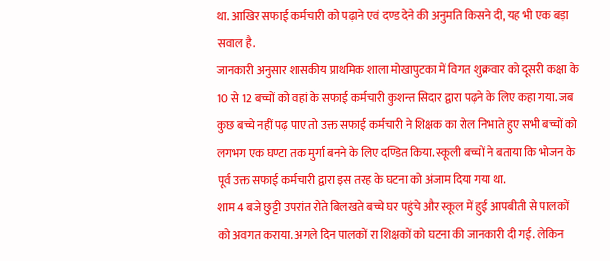था. आखिर सफाई कर्मचारी को पढ़ाने एवं दण्ड देने की अनुमति किसने दी, यह भी एक बड़ा सवाल है.
जानकारी अनुसार शासकीय प्राथमिक शाला मोखापुटका में विगत शुक्रवार को दूसरी कक्षा के 10 से 12 बच्चों को वहां के सफाई कर्मचारी कुशन्त सिदार द्वारा पढ़ने के लिए कहा गया. जब कुछ बच्चे नहीं पढ़ पाए तो उक्त सफाई कर्मचारी ने शिक्षक का रोल निभाते हुए सभी बच्चों को लगभग एक घण्टा तक मुर्गा बनने के लिए दण्डित किया. स्कूली बच्चों ने बताया कि भोजन के पूर्व उक्त सफाई कर्मचारी द्वारा इस तरह के घटना को अंजाम दिया गया था.
शाम 4 बजे छुट्टी उपरांत रोते बिलखते बच्चे घर पहुंचे और स्कूल में हुई आपबीती से पालकों को अवगत कराया. अगले दिन पालकों रा शिक्षकों को घटना की जानकारी दी गई. लेकिन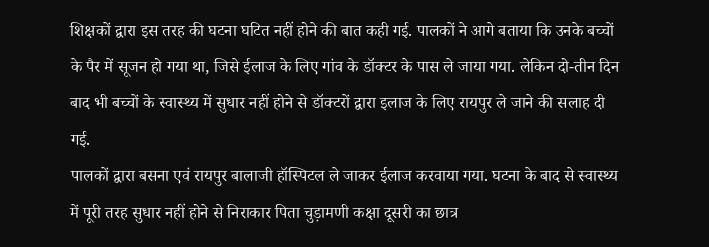शिक्षकों द्वारा इस तरह की घटना घटित नहीं होने की बात कही गई. पालकों ने आगे बताया कि उनके बच्चों के पैर में सूजन हो गया था, जिसे ईलाज के लिए गांव के डॉक्टर के पास ले जाया गया. लेकिन दो-तीन दिन बाद भी बच्चों के स्वास्थ्य में सुधार नहीं होने से डॉक्टरों द्वारा इलाज के लिए रायपुर ले जाने की सलाह दी गई.
पालकों द्वारा बसना एवं रायपुर बालाजी हॉस्पिटल ले जाकर ईलाज करवाया गया. घटना के बाद से स्वास्थ्य में पूरी तरह सुधार नहीं होने से निराकार पिता चुड़ामणी कक्षा दूसरी का छात्र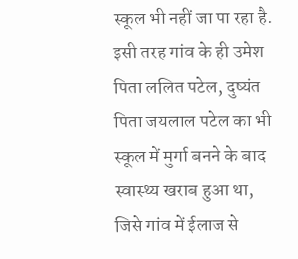स्कूल भी नहीं जा पा रहा है. इसी तरह गांव के ही उमेश पिता ललित पटेल, दुष्यंत पिता जयलाल पटेल का भी स्कूल में मुर्गा बनने के बाद स्वास्थ्य खराब हुआ था, जिसे गांव में ईलाज से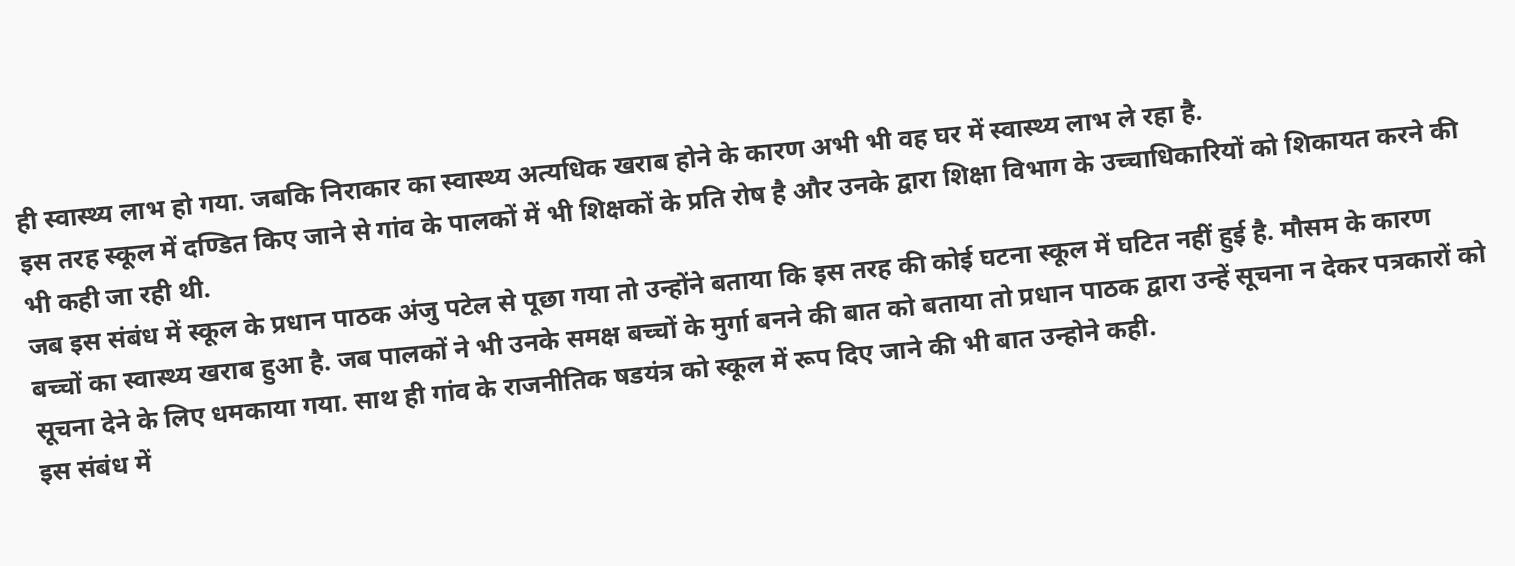ही स्वास्थ्य लाभ हो गया. जबकि निराकार का स्वास्थ्य अत्यधिक खराब होने के कारण अभी भी वह घर में स्वास्थ्य लाभ ले रहा है.
इस तरह स्कूल में दण्डित किए जाने से गांव के पालकों में भी शिक्षकों के प्रति रोष है और उनके द्वारा शिक्षा विभाग के उच्चाधिकारियों को शिकायत करने की भी कही जा रही थी.
जब इस संबंध में स्कूल के प्रधान पाठक अंजु पटेल से पूछा गया तो उन्होंने बताया कि इस तरह की कोई घटना स्कूल में घटित नहीं हुई है. मौसम के कारण बच्चों का स्वास्थ्य खराब हुआ है. जब पालकों ने भी उनके समक्ष बच्चों के मुर्गा बनने की बात को बताया तो प्रधान पाठक द्वारा उन्हें सूचना न देकर पत्रकारों को सूचना देने के लिए धमकाया गया. साथ ही गांव के राजनीतिक षडयंत्र को स्कूल में रूप दिए जाने की भी बात उन्होने कही.
इस संबंध में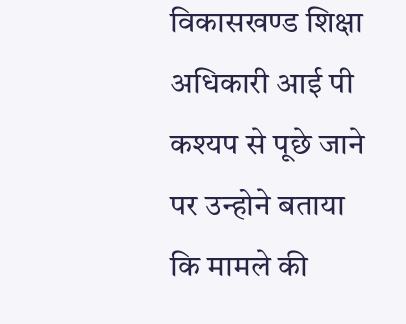विकासखण्ड शिक्षा अधिकारी आई पी कश्यप से पूछे जाने पर उन्होने बताया कि मामले की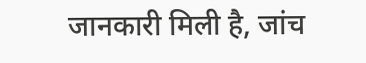जानकारी मिली है, जांच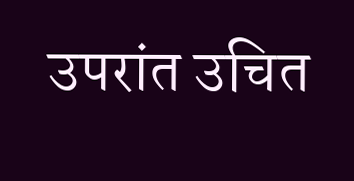उपरांत उचित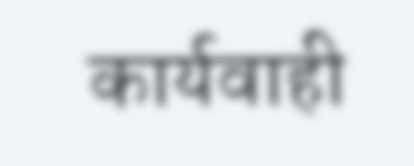कार्यवाही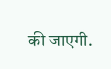की जाएगी.